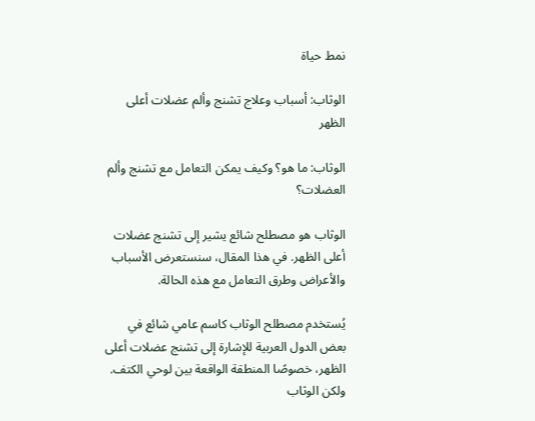نمط حياة

الوثاب: أسباب وعلاج تشنج وألم عضلات أعلى الظهر

الوثاب: ما هو؟ وكيف يمكن التعامل مع تشنج وألم العضلات؟

الوثاب هو مصطلح شائع يشير إلى تشنج عضلات أعلى الظهر. في هذا المقال، سنستعرض الأسباب والأعراض وطرق التعامل مع هذه الحالة.

يُستخدم مصطلح الوثاب كاسم عامي شائع في بعض الدول العربية للإشارة إلى تشنج عضلات أعلى الظهر، خصوصًا المنطقة الواقعة بين لوحي الكتف. ولكن الوثاب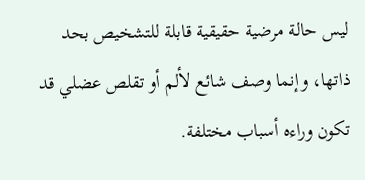ليس حالة مرضية حقيقية قابلة للتشخيص بحد ذاتها، وإنما وصف شائع لألم أو تقلص عضلي قد تكون وراءه أسباب مختلفة.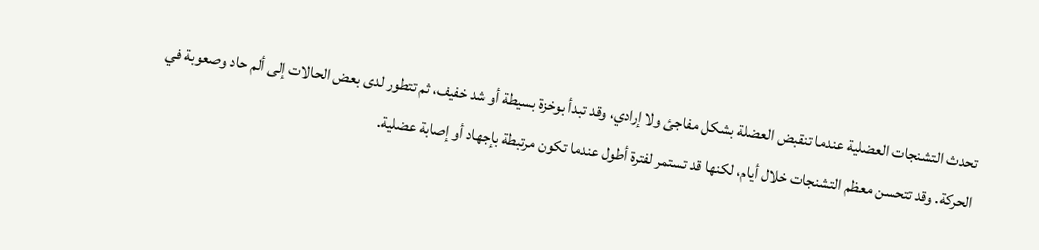تحدث التشنجات العضلية عندما تنقبض العضلة بشكل مفاجئ ولا إرادي، وقد تبدأ بوخزة بسيطة أو شد خفيف، ثم تتطور لدى بعض الحالات إلى ألم حاد وصعوبة في الحركة. وقد تتحسن معظم التشنجات خلال أيام، لكنها قد تستمر لفترة أطول عندما تكون مرتبطة بإجهاد أو إصابة عضلية.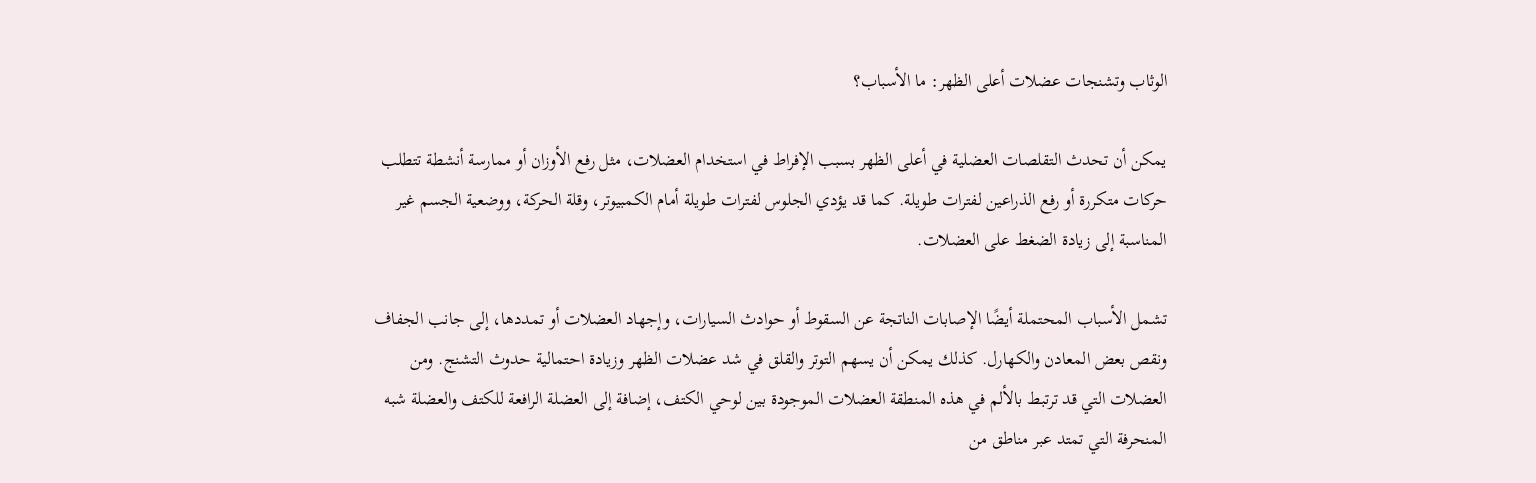الوثاب وتشنجات عضلات أعلى الظهر: ما الأسباب؟

يمكن أن تحدث التقلصات العضلية في أعلى الظهر بسبب الإفراط في استخدام العضلات، مثل رفع الأوزان أو ممارسة أنشطة تتطلب حركات متكررة أو رفع الذراعين لفترات طويلة. كما قد يؤدي الجلوس لفترات طويلة أمام الكمبيوتر، وقلة الحركة، ووضعية الجسم غير المناسبة إلى زيادة الضغط على العضلات.

تشمل الأسباب المحتملة أيضًا الإصابات الناتجة عن السقوط أو حوادث السيارات، وإجهاد العضلات أو تمددها، إلى جانب الجفاف ونقص بعض المعادن والكهارل. كذلك يمكن أن يسهم التوتر والقلق في شد عضلات الظهر وزيادة احتمالية حدوث التشنج. ومن العضلات التي قد ترتبط بالألم في هذه المنطقة العضلات الموجودة بين لوحي الكتف، إضافة إلى العضلة الرافعة للكتف والعضلة شبه المنحرفة التي تمتد عبر مناطق من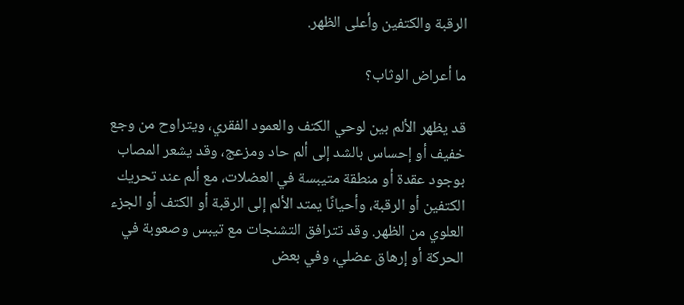الرقبة والكتفين وأعلى الظهر.

ما أعراض الوثاب؟

قد يظهر الألم بين لوحي الكتف والعمود الفقري، ويتراوح من وجع خفيف أو إحساس بالشد إلى ألم حاد ومزعج، وقد يشعر المصاب بوجود عقدة أو منطقة متيبسة في العضلات، مع ألم عند تحريك الكتفين أو الرقبة، وأحيانًا يمتد الألم إلى الرقبة أو الكتف أو الجزء العلوي من الظهر. وقد تترافق التشنجات مع تيبس وصعوبة في الحركة أو إرهاق عضلي، وفي بعض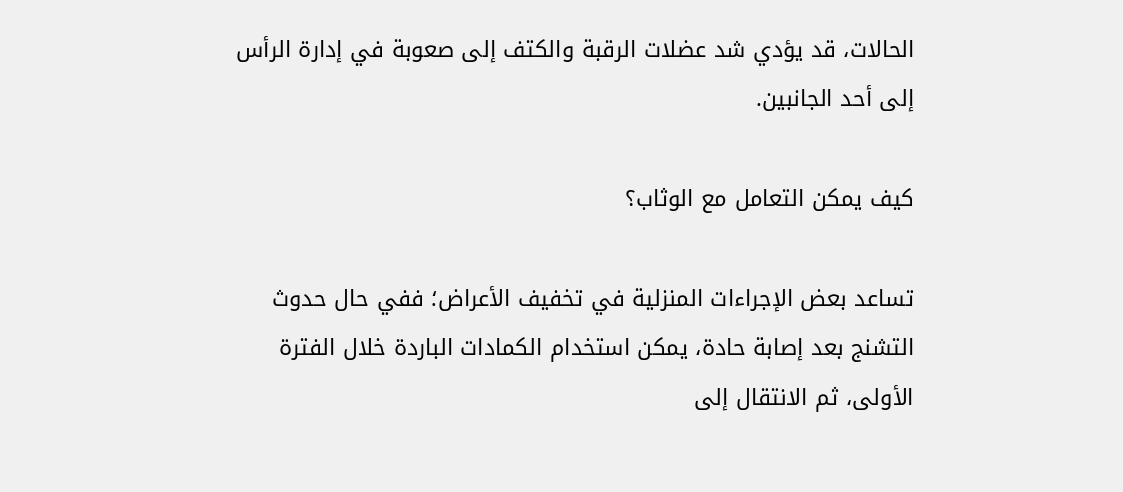الحالات، قد يؤدي شد عضلات الرقبة والكتف إلى صعوبة في إدارة الرأس إلى أحد الجانبين.

كيف يمكن التعامل مع الوثاب؟

تساعد بعض الإجراءات المنزلية في تخفيف الأعراض؛ ففي حال حدوث التشنج بعد إصابة حادة، يمكن استخدام الكمادات الباردة خلال الفترة الأولى، ثم الانتقال إلى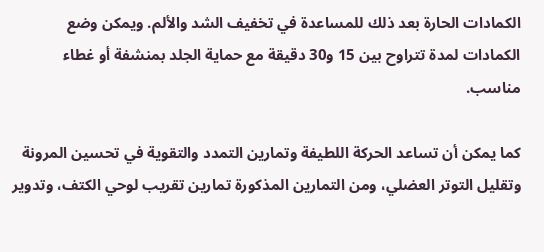الكمادات الحارة بعد ذلك للمساعدة في تخفيف الشد والألم. ويمكن وضع الكمادات لمدة تتراوح بين 15 و30 دقيقة مع حماية الجلد بمنشفة أو غطاء مناسب.

كما يمكن أن تساعد الحركة اللطيفة وتمارين التمدد والتقوية في تحسين المرونة وتقليل التوتر العضلي، ومن التمارين المذكورة تمارين تقريب لوحي الكتف، وتدوير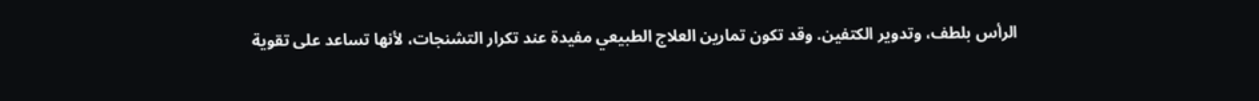الرأس بلطف، وتدوير الكتفين. وقد تكون تمارين العلاج الطبيعي مفيدة عند تكرار التشنجات، لأنها تساعد على تقوية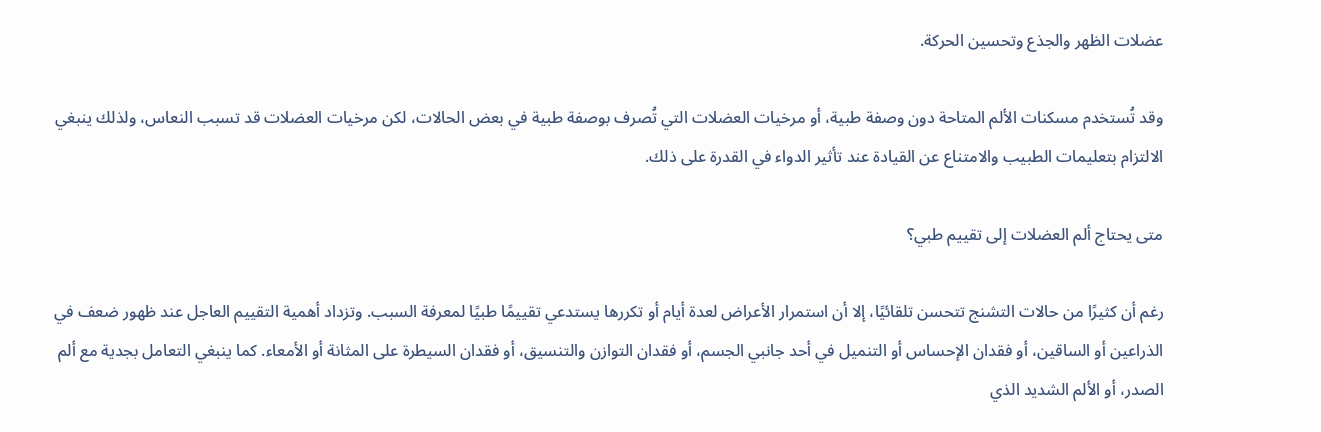عضلات الظهر والجذع وتحسين الحركة.

وقد تُستخدم مسكنات الألم المتاحة دون وصفة طبية، أو مرخيات العضلات التي تُصرف بوصفة طبية في بعض الحالات، لكن مرخيات العضلات قد تسبب النعاس، ولذلك ينبغي الالتزام بتعليمات الطبيب والامتناع عن القيادة عند تأثير الدواء في القدرة على ذلك.

متى يحتاج ألم العضلات إلى تقييم طبي؟

رغم أن كثيرًا من حالات التشنج تتحسن تلقائيًا، إلا أن استمرار الأعراض لعدة أيام أو تكررها يستدعي تقييمًا طبيًا لمعرفة السبب. وتزداد أهمية التقييم العاجل عند ظهور ضعف في الذراعين أو الساقين، أو فقدان الإحساس أو التنميل في أحد جانبي الجسم، أو فقدان التوازن والتنسيق، أو فقدان السيطرة على المثانة أو الأمعاء. كما ينبغي التعامل بجدية مع ألم الصدر، أو الألم الشديد الذي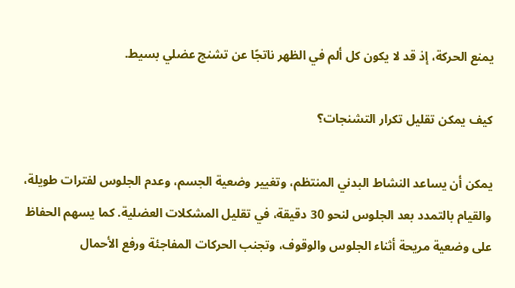يمنع الحركة، إذ قد لا يكون كل ألم في الظهر ناتجًا عن تشنج عضلي بسيط.

كيف يمكن تقليل تكرار التشنجات؟

يمكن أن يساعد النشاط البدني المنتظم، وتغيير وضعية الجسم، وعدم الجلوس لفترات طويلة، والقيام بالتمدد بعد الجلوس لنحو 30 دقيقة، في تقليل المشكلات العضلية. كما يسهم الحفاظ على وضعية مريحة أثناء الجلوس والوقوف، وتجنب الحركات المفاجئة ورفع الأحمال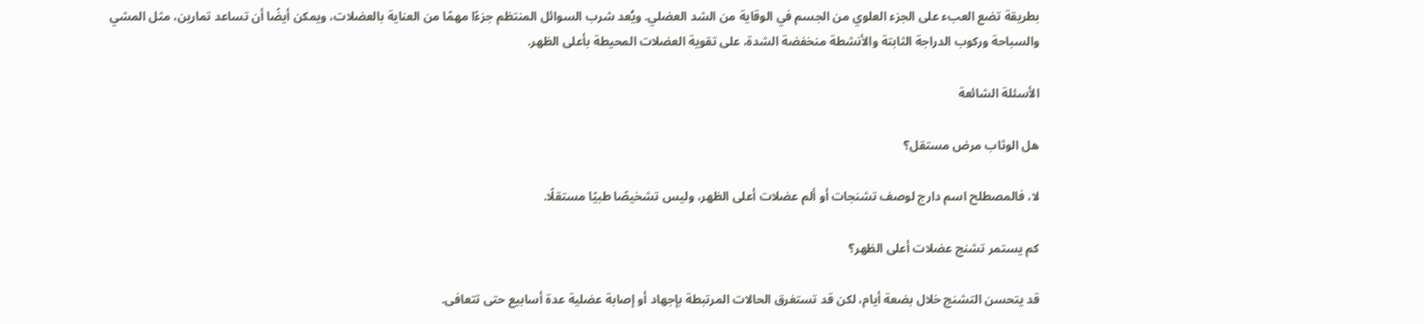بطريقة تضع العبء على الجزء العلوي من الجسم في الوقاية من الشد العضلي. ويُعد شرب السوائل المنتظم جزءًا مهمًا من العناية بالعضلات، ويمكن أيضًا أن تساعد تمارين، مثل المشي والسباحة وركوب الدراجة الثابتة والأنشطة منخفضة الشدة، على تقوية العضلات المحيطة بأعلى الظهر.

الأسئلة الشائعة

هل الوثاب مرض مستقل؟

لا، فالمصطلح اسم دارج لوصف تشنجات أو ألم عضلات أعلى الظهر، وليس تشخيصًا طبيًا مستقلًا.

كم يستمر تشنج عضلات أعلى الظهر؟

قد يتحسن التشنج خلال بضعة أيام، لكن قد تستغرق الحالات المرتبطة بإجهاد أو إصابة عضلية عدة أسابيع حتى تتعافى.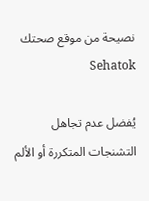نصيحة من موقع صحتك Sehatok

يُفضل عدم تجاهل التشنجات المتكررة أو الألم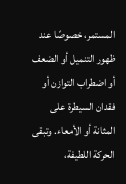المستمر، خصوصًا عند ظهور التنميل أو الضعف أو اضطراب التوازن أو فقدان السيطرة على المثانة أو الأمعاء. وتبقى الحركة اللطيفة،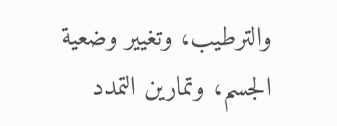والترطيب، وتغيير وضعية الجسم، وتمارين التمدد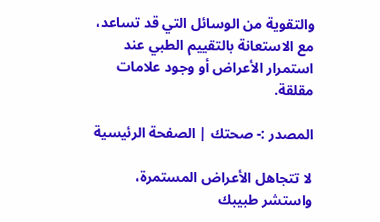والتقوية من الوسائل التي قد تساعد، مع الاستعانة بالتقييم الطبي عند استمرار الأعراض أو وجود علامات مقلقة.

المصدر :- صحتك | الصفحة الرئيسية

لا تتجاهل الأعراض المستمرة، واستشر طبيبك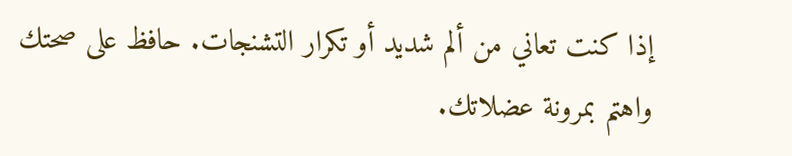إذا كنت تعاني من ألم شديد أو تكرار التشنجات. حافظ على صحتك واهتم بمرونة عضلاتك.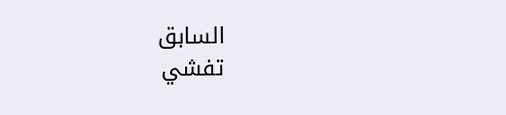السابق
تفشي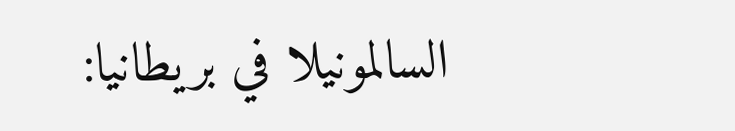السالمونيلا في بريطانيا: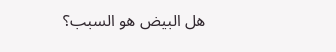هل البيض هو السبب؟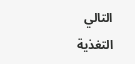التالي
التغذية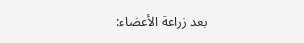بعد زراعة الأعضاء: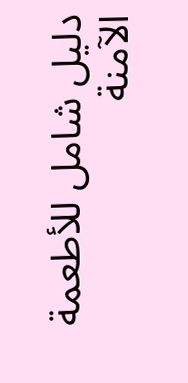دليل شامل للأطعمة الآمنة